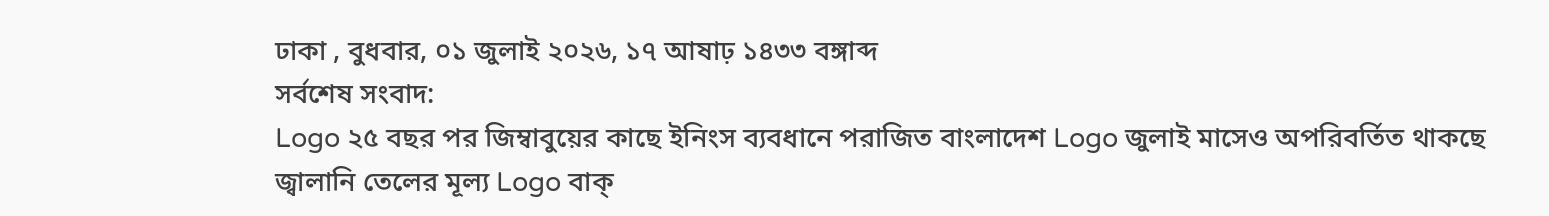ঢাকা , বুধবার, ০১ জুলাই ২০২৬, ১৭ আষাঢ় ১৪৩৩ বঙ্গাব্দ
সর্বশেষ সংবাদ:
Logo ২৫ বছর পর জিম্বাবুয়ের কাছে ইনিংস ব্যবধানে পরাজিত বাংলাদেশ Logo জুলাই মাসেও অপরিবর্তিত থাকছে জ্বালানি তেলের মূল্য Logo বাক্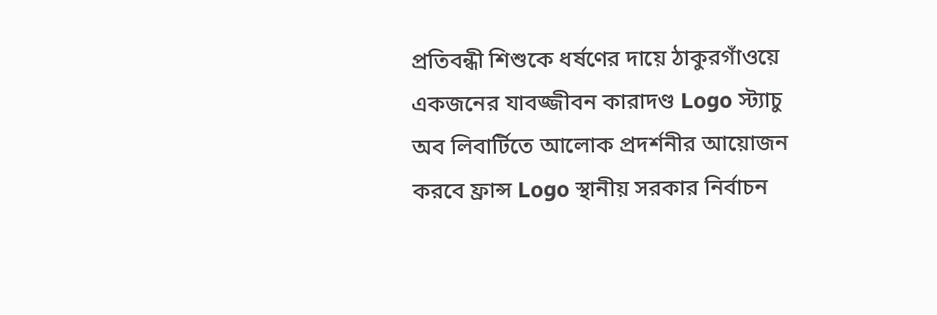প্রতিবন্ধী শিশুকে ধর্ষণের দায়ে ঠাকুরগাঁওয়ে একজনের যাবজ্জীবন কারাদণ্ড Logo স্ট্যাচু অব লিবার্টিতে আলোক প্রদর্শনীর আয়োজন করবে ফ্রান্স Logo স্থানীয় সরকার নির্বাচন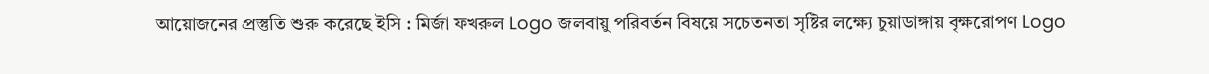আয়োজনের প্রস্তুতি শুরু করেছে ইসি : মির্জা ফখরুল Logo জলবায়ু পরিবর্তন বিষয়ে সচেতনতা সৃষ্টির লক্ষ্যে চুয়াডাঙ্গায় বৃক্ষরোপণ Logo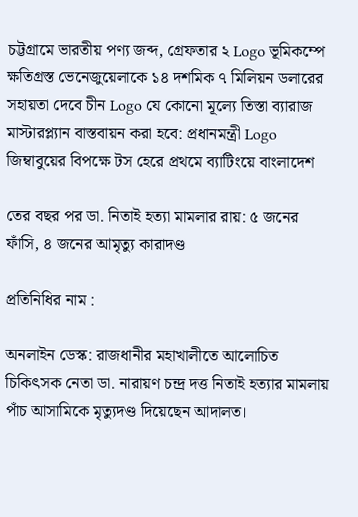চট্টগ্রামে ভারতীয় পণ্য জব্দ, গ্রেফতার ২ Logo ভূমিকম্পে ক্ষতিগ্রস্ত ভেনেজুয়েলাকে ১৪ দশমিক ৭ মিলিয়ন ডলারের সহায়তা দেবে চীন Logo যে কোনো মূল্যে তিস্তা ব্যারাজ মাস্টারপ্ল্যান বাস্তবায়ন করা হবে: প্রধানমন্ত্রী Logo জিম্বাবুয়ের বিপক্ষে টস হেরে প্রথমে ব্যাটিংয়ে বাংলাদেশ

তের বছর পর ডা. নিতাই হত্যা মামলার রায়: ৫ জনের ফাঁসি, ৪ জনের আমৃত্যু কারাদণ্ড

প্রতিনিধির নাম :

অনলাইন ডেস্ক: রাজধানীর মহাখালীতে আলোচিত চিকিৎসক নেতা ডা. নারায়ণ চন্দ্র দত্ত নিতাই হত্যার মামলায় পাঁচ আসামিকে মৃত্যুদণ্ড দিয়েছেন আদালত।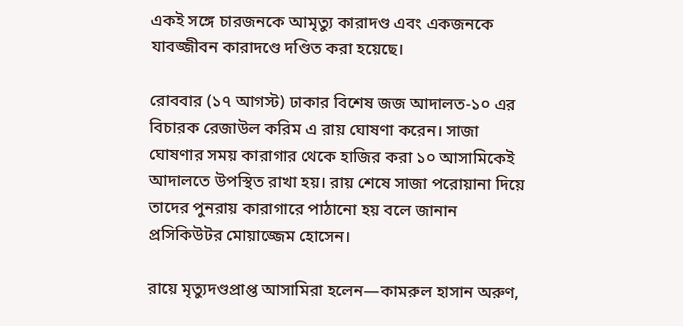একই সঙ্গে চারজনকে আমৃত্যু কারাদণ্ড এবং একজনকে যাবজ্জীবন কারাদণ্ডে দণ্ডিত করা হয়েছে।

রোববার (১৭ আগস্ট) ঢাকার বিশেষ জজ আদালত-১০ এর বিচারক রেজাউল করিম এ রায় ঘোষণা করেন। সাজা ঘোষণার সময় কারাগার থেকে হাজির করা ১০ আসামিকেই আদালতে উপস্থিত রাখা হয়। রায় শেষে সাজা পরোয়ানা দিয়ে তাদের পুনরায় কারাগারে পাঠানো হয় বলে জানান প্রসিকিউটর মোয়াজ্জেম হোসেন।

রায়ে মৃত্যুদণ্ডপ্রাপ্ত আসামিরা হলেন—কামরুল হাসান অরুণ,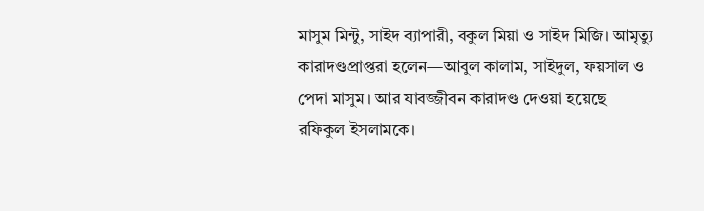মাসুম মিন্টু, সাইদ ব্যাপারী, বকুল মিয়া ও সাইদ মিজি। আমৃত্যু কারাদণ্ডপ্রাপ্তরা হলেন—আবুল কালাম, সাইদুল, ফয়সাল ও পেদা মাসুম। আর যাবজ্জীবন কারাদণ্ড দেওয়া হয়েছে রফিকুল ইসলামকে।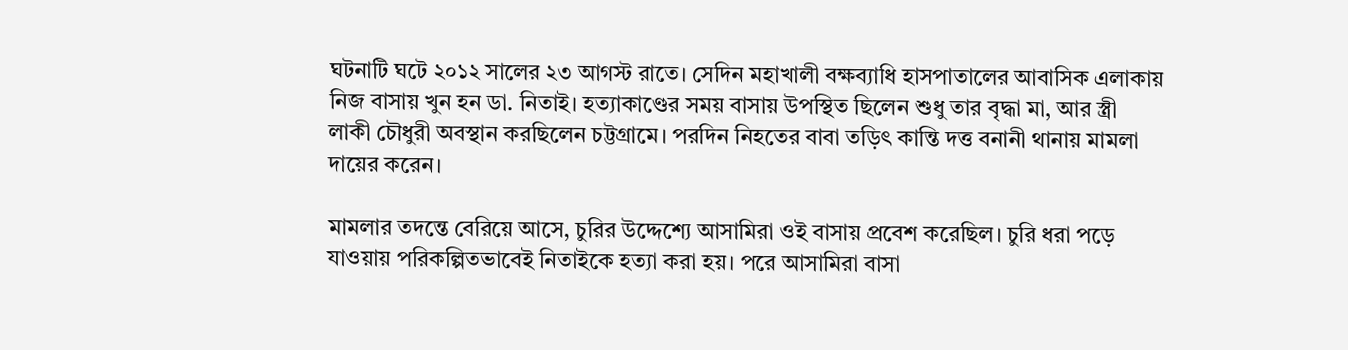ঘটনাটি ঘটে ২০১২ সালের ২৩ আগস্ট রাতে। সেদিন মহাখালী বক্ষব্যাধি হাসপাতালের আবাসিক এলাকায় নিজ বাসায় খুন হন ডা. নিতাই। হত্যাকাণ্ডের সময় বাসায় উপস্থিত ছিলেন শুধু তার বৃদ্ধা মা, আর স্ত্রী লাকী চৌধুরী অবস্থান করছিলেন চট্টগ্রামে। পরদিন নিহতের বাবা তড়িৎ কান্তি দত্ত বনানী থানায় মামলা দায়ের করেন।

মামলার তদন্তে বেরিয়ে আসে, চুরির উদ্দেশ্যে আসামিরা ওই বাসায় প্রবেশ করেছিল। চুরি ধরা পড়ে যাওয়ায় পরিকল্পিতভাবেই নিতাইকে হত্যা করা হয়। পরে আসামিরা বাসা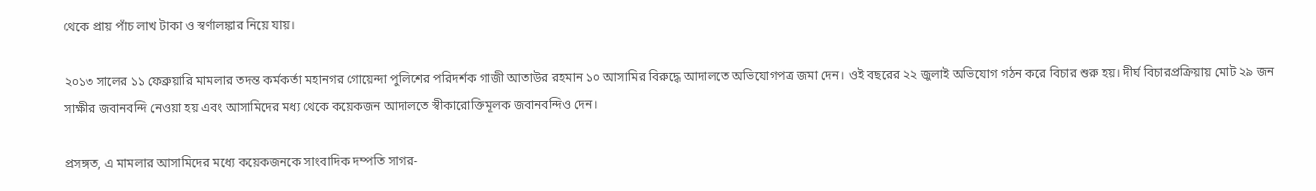থেকে প্রায় পাঁচ লাখ টাকা ও স্বর্ণালঙ্কার নিয়ে যায়।

২০১৩ সালের ১১ ফেব্রুয়ারি মামলার তদন্ত কর্মকর্তা মহানগর গোয়েন্দা পুলিশের পরিদর্শক গাজী আতাউর রহমান ১০ আসামির বিরুদ্ধে আদালতে অভিযোগপত্র জমা দেন। ওই বছরের ২২ জুলাই অভিযোগ গঠন করে বিচার শুরু হয়। দীর্ঘ বিচারপ্রক্রিয়ায় মোট ২৯ জন সাক্ষীর জবানবন্দি নেওয়া হয় এবং আসামিদের মধ্য থেকে কয়েকজন আদালতে স্বীকারোক্তিমূলক জবানবন্দিও দেন।

প্রসঙ্গত, এ মামলার আসামিদের মধ্যে কয়েকজনকে সাংবাদিক দম্পতি সাগর-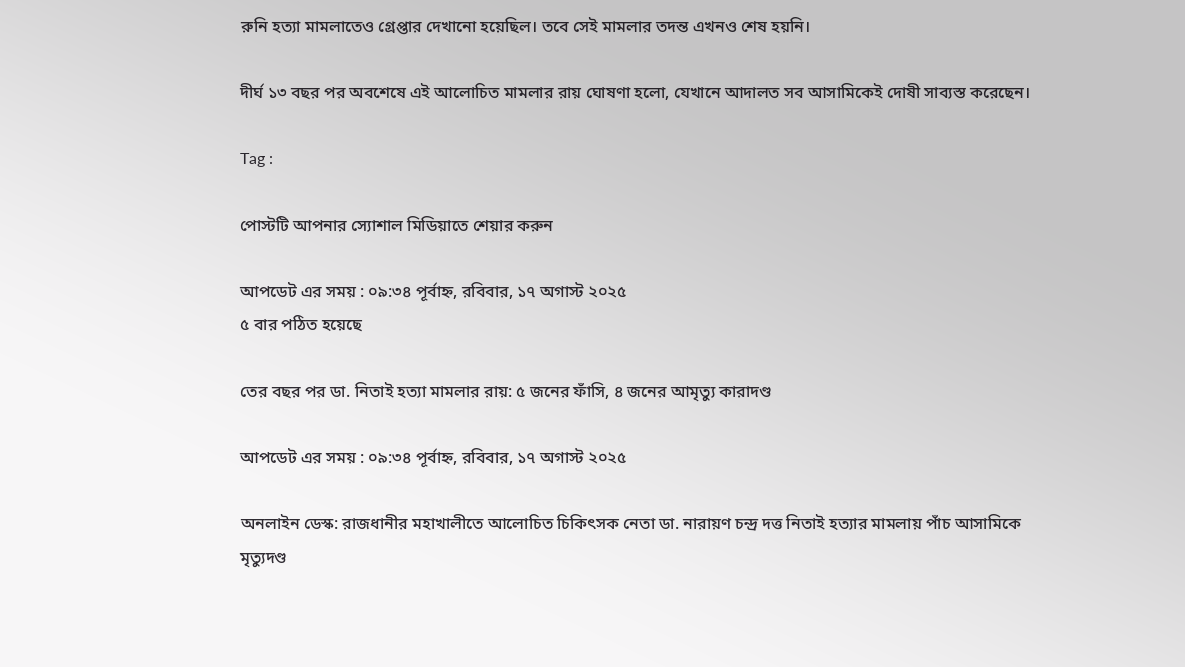রুনি হত্যা মামলাতেও গ্রেপ্তার দেখানো হয়েছিল। তবে সেই মামলার তদন্ত এখনও শেষ হয়নি।

দীর্ঘ ১৩ বছর পর অবশেষে এই আলোচিত মামলার রায় ঘোষণা হলো, যেখানে আদালত সব আসামিকেই দোষী সাব্যস্ত করেছেন।

Tag :

পোস্টটি আপনার স্যোশাল মিডিয়াতে শেয়ার করুন

আপডেট এর সময় : ০৯:৩৪ পূর্বাহ্ন, রবিবার, ১৭ অগাস্ট ২০২৫
৫ বার পঠিত হয়েছে

তের বছর পর ডা. নিতাই হত্যা মামলার রায়: ৫ জনের ফাঁসি, ৪ জনের আমৃত্যু কারাদণ্ড

আপডেট এর সময় : ০৯:৩৪ পূর্বাহ্ন, রবিবার, ১৭ অগাস্ট ২০২৫

অনলাইন ডেস্ক: রাজধানীর মহাখালীতে আলোচিত চিকিৎসক নেতা ডা. নারায়ণ চন্দ্র দত্ত নিতাই হত্যার মামলায় পাঁচ আসামিকে মৃত্যুদণ্ড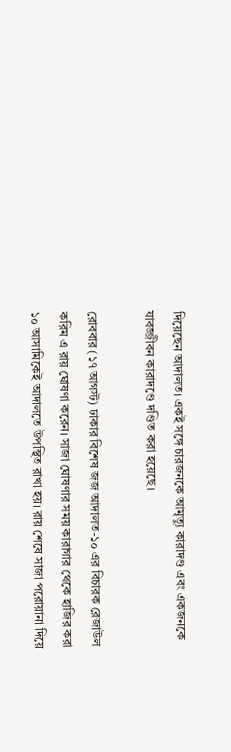দিয়েছেন আদালত। একই সঙ্গে চারজনকে আমৃত্যু কারাদণ্ড এবং একজনকে যাবজ্জীবন কারাদণ্ডে দণ্ডিত করা হয়েছে।

রোববার (১৭ আগস্ট) ঢাকার বিশেষ জজ আদালত-১০ এর বিচারক রেজাউল করিম এ রায় ঘোষণা করেন। সাজা ঘোষণার সময় কারাগার থেকে হাজির করা ১০ আসামিকেই আদালতে উপস্থিত রাখা হয়। রায় শেষে সাজা পরোয়ানা দিয়ে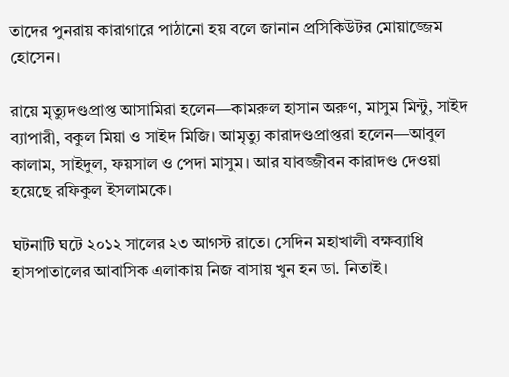তাদের পুনরায় কারাগারে পাঠানো হয় বলে জানান প্রসিকিউটর মোয়াজ্জেম হোসেন।

রায়ে মৃত্যুদণ্ডপ্রাপ্ত আসামিরা হলেন—কামরুল হাসান অরুণ, মাসুম মিন্টু, সাইদ ব্যাপারী, বকুল মিয়া ও সাইদ মিজি। আমৃত্যু কারাদণ্ডপ্রাপ্তরা হলেন—আবুল কালাম, সাইদুল, ফয়সাল ও পেদা মাসুম। আর যাবজ্জীবন কারাদণ্ড দেওয়া হয়েছে রফিকুল ইসলামকে।

ঘটনাটি ঘটে ২০১২ সালের ২৩ আগস্ট রাতে। সেদিন মহাখালী বক্ষব্যাধি হাসপাতালের আবাসিক এলাকায় নিজ বাসায় খুন হন ডা. নিতাই।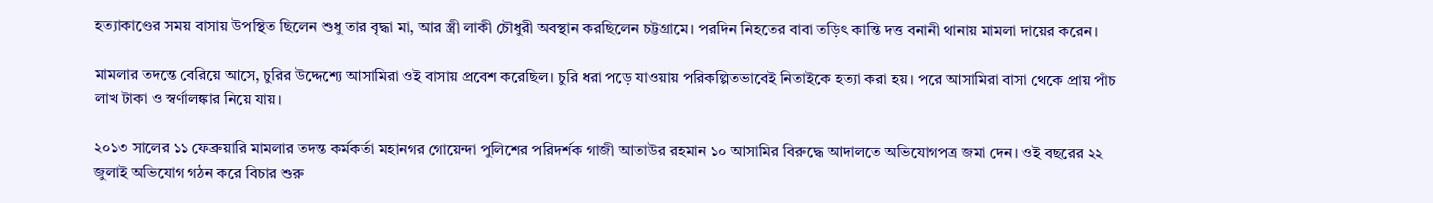হত্যাকাণ্ডের সময় বাসায় উপস্থিত ছিলেন শুধু তার বৃদ্ধা মা, আর স্ত্রী লাকী চৌধুরী অবস্থান করছিলেন চট্টগ্রামে। পরদিন নিহতের বাবা তড়িৎ কান্তি দত্ত বনানী থানায় মামলা দায়ের করেন।

মামলার তদন্তে বেরিয়ে আসে, চুরির উদ্দেশ্যে আসামিরা ওই বাসায় প্রবেশ করেছিল। চুরি ধরা পড়ে যাওয়ায় পরিকল্পিতভাবেই নিতাইকে হত্যা করা হয়। পরে আসামিরা বাসা থেকে প্রায় পাঁচ লাখ টাকা ও স্বর্ণালঙ্কার নিয়ে যায়।

২০১৩ সালের ১১ ফেব্রুয়ারি মামলার তদন্ত কর্মকর্তা মহানগর গোয়েন্দা পুলিশের পরিদর্শক গাজী আতাউর রহমান ১০ আসামির বিরুদ্ধে আদালতে অভিযোগপত্র জমা দেন। ওই বছরের ২২ জুলাই অভিযোগ গঠন করে বিচার শুরু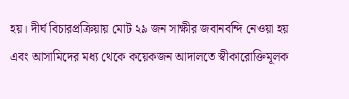হয়। দীর্ঘ বিচারপ্রক্রিয়ায় মোট ২৯ জন সাক্ষীর জবানবন্দি নেওয়া হয় এবং আসামিদের মধ্য থেকে কয়েকজন আদালতে স্বীকারোক্তিমূলক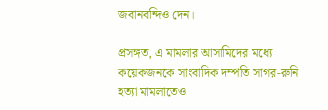জবানবন্দিও দেন।

প্রসঙ্গত, এ মামলার আসামিদের মধ্যে কয়েকজনকে সাংবাদিক দম্পতি সাগর-রুনি হত্যা মামলাতেও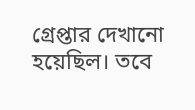গ্রেপ্তার দেখানো হয়েছিল। তবে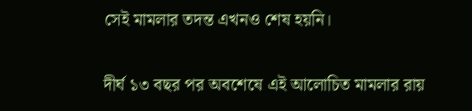সেই মামলার তদন্ত এখনও শেষ হয়নি।

দীর্ঘ ১৩ বছর পর অবশেষে এই আলোচিত মামলার রায়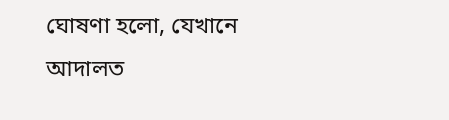ঘোষণা হলো, যেখানে আদালত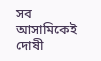সব আসামিকেই দোষী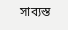সাব্যস্ত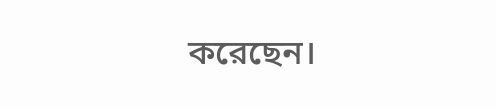করেছেন।